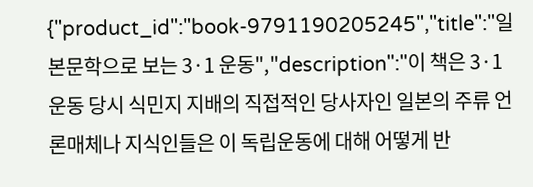{"product_id":"book-9791190205245","title":"일본문학으로 보는 3·1 운동","description":"이 책은 3·1운동 당시 식민지 지배의 직접적인 당사자인 일본의 주류 언론매체나 지식인들은 이 독립운동에 대해 어떻게 반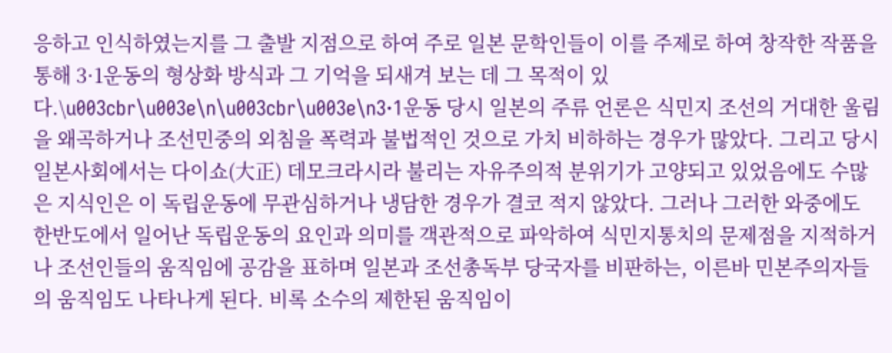응하고 인식하였는지를 그 출발 지점으로 하여 주로 일본 문학인들이 이를 주제로 하여 창작한 작품을 통해 3·1운동의 형상화 방식과 그 기억을 되새겨 보는 데 그 목적이 있다.\u003cbr\u003e\n\u003cbr\u003e\n3·1운동 당시 일본의 주류 언론은 식민지 조선의 거대한 울림을 왜곡하거나 조선민중의 외침을 폭력과 불법적인 것으로 가치 비하하는 경우가 많았다. 그리고 당시 일본사회에서는 다이쇼(大正) 데모크라시라 불리는 자유주의적 분위기가 고양되고 있었음에도 수많은 지식인은 이 독립운동에 무관심하거나 냉담한 경우가 결코 적지 않았다. 그러나 그러한 와중에도 한반도에서 일어난 독립운동의 요인과 의미를 객관적으로 파악하여 식민지통치의 문제점을 지적하거나 조선인들의 움직임에 공감을 표하며 일본과 조선총독부 당국자를 비판하는, 이른바 민본주의자들의 움직임도 나타나게 된다. 비록 소수의 제한된 움직임이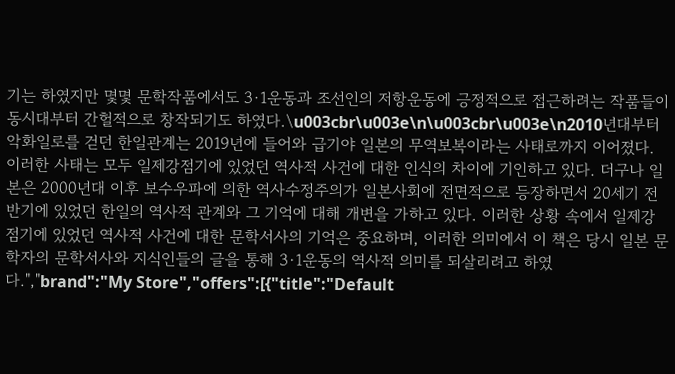기는 하였지만 몇몇 문학작품에서도 3·1운동과 조선인의 저항운동에 긍정적으로 접근하려는 작품들이 동시대부터 간헐적으로 창작되기도 하였다.\u003cbr\u003e\n\u003cbr\u003e\n2010년대부터 악화일로를 걷던 한일관계는 2019년에 들어와 급기야 일본의 무역보복이라는 사태로까지 이어졌다. 이러한 사태는 모두 일제강점기에 있었던 역사적 사건에 대한 인식의 차이에 기인하고 있다. 더구나 일본은 2000년대 이후 보수우파에 의한 역사수정주의가 일본사회에 전면적으로 등장하면서 20세기 전반기에 있었던 한일의 역사적 관계와 그 기억에 대해 개변을 가하고 있다. 이러한 상황 속에서 일제강점기에 있었던 역사적 사건에 대한 문학서사의 기억은 중요하며, 이러한 의미에서 이 책은 당시 일본 문학자의 문학서사와 지식인들의 글을 통해 3·1운동의 역사적 의미를 되살리려고 하였다.","brand":"My Store","offers":[{"title":"Default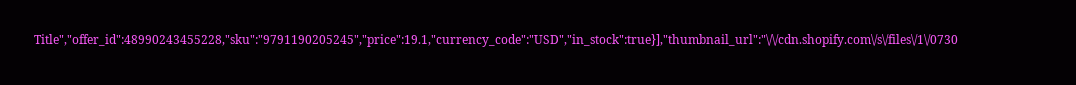Title","offer_id":48990243455228,"sku":"9791190205245","price":19.1,"currency_code":"USD","in_stock":true}],"thumbnail_url":"\/\/cdn.shopify.com\/s\/files\/1\/0730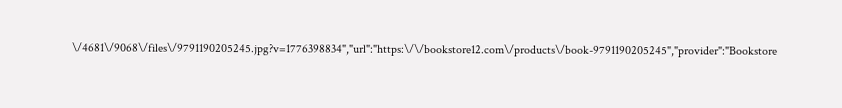\/4681\/9068\/files\/9791190205245.jpg?v=1776398834","url":"https:\/\/bookstore12.com\/products\/book-9791190205245","provider":"Bookstore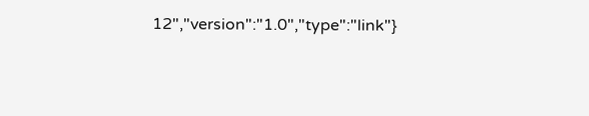12","version":"1.0","type":"link"}